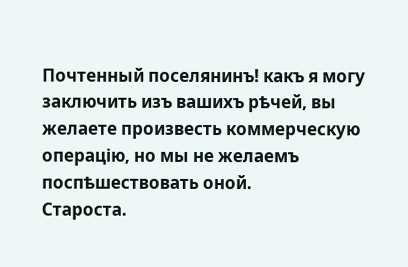Почтенный поселянинъ! какъ я могу заключить изъ вашихъ рѣчей, вы желаете произвесть коммерческую операцію, но мы не желаемъ поспѣшествовать оной.
Староста.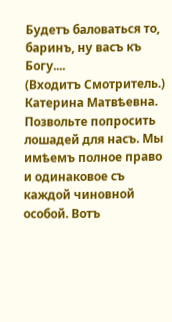Будетъ баловаться то, баринъ, ну васъ къ Богу....
(Входитъ Смотритель.)
Катерина Матвѣевна.
Позвольте попросить лошадей для насъ. Мы имѣемъ полное право и одинаковое съ каждой чиновной особой. Вотъ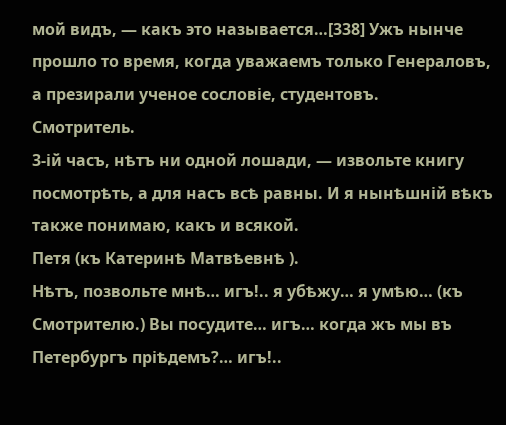мой видъ, — какъ это называется…[338] Ужъ нынче прошло то время, когда уважаемъ только Генераловъ, а презирали ученое сословіе, студентовъ.
Смотритель.
3-ій часъ, нѣтъ ни одной лошади, — извольте книгу посмотрѣть, а для насъ всѣ равны. И я нынѣшній вѣкъ также понимаю, какъ и всякой.
Петя (къ Катеринѣ Матвѣевнѣ ).
Нѣтъ, позвольте мнѣ… игъ!.. я убѣжу… я умѣю… (къ Смотрителю.) Вы посудите… игъ… когда жъ мы въ Петербургъ пріѣдемъ?… игъ!..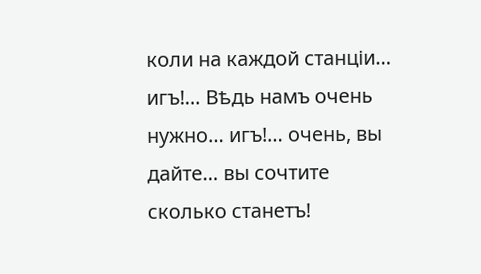коли на каждой станціи… игъ!… Вѣдь намъ очень нужно… игъ!… очень, вы дайте… вы сочтите сколько станетъ!